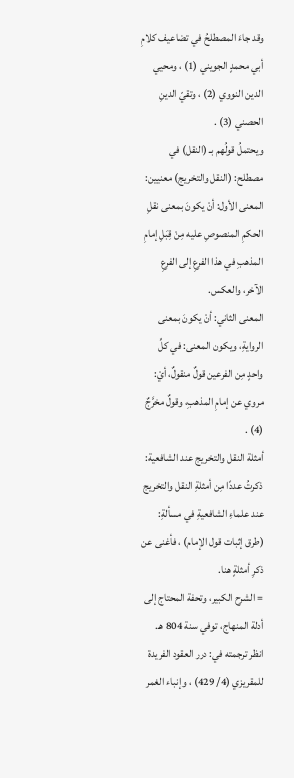وقد جاءَ المصطلحُ في تضاعيف كلامِ أبي محمدٍ الجويني (1) ، ومحيي الدين النووي (2) ، وتقيّ الدينِ الحصني (3) .
ويحتملُ قولُهم بـ (النقل) في مصطلح: (النقل والتخريج) معنيين:
المعنى الأول: أنْ يكونَ بمعنى نقلِ الحكمِ المنصوصِ عليه مِنْ قِبَلِ إمامِ المذهبِ في هذا الفرعِ إلى الفرعِ الآخر، والعكس.
المعنى الثاني: أنْ يكونَ بمعنى الروايةِ، ويكون المعنى: في كلِّ واحدٍ مِن الفرعين قولٌ منقولٌ، أيْ: مروي عن إمامِ المذهبِ، وقولٌ مخرَّجٌ (4) .
أمثلة النقل والتخريج عند الشافعية:
ذكرتُ عددًا مِن أمثلةِ النقل والتخريج عند علماءِ الشافعيةِ في مسألةِ: (طرق إثبات قول الإمام) ، فأغنى عن ذكرِ أمثلةٍ هنا.
= الشرح الكبير، وتحفة المحتاج إلى أدلة المنهاج، توفي سنة 804 هـ. انظر ترجمته في: درر العقود الفريدة للمقريزي (4/ 429) ، وإنباء الغمر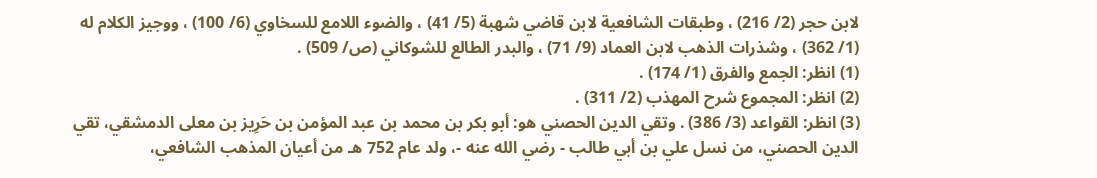لابن حجر (2/ 216) ، وطبقات الشافعية لابن قاضي شهبة (5/ 41) ، والضوء اللامع للسخاوي (6/ 100) ، ووجيز الكلام له (1/ 362) ، وشذرات الذهب لابن العماد (9/ 71) ، والبدر الطالع للشوكاني (ص/ 509) .
(1) انظر: الجمع والفرق (1/ 174) .
(2) انظر: المجموع شرح المهذب (2/ 311) .
(3) انظر: القواعد (3/ 386) . وتقي الدين الحصني هو: أبو بكر بن محمد بن عبد المؤمن بن حَرِيز بن معلى الدمشقي، تقي الدين الحصني، من نسل علي بن أبي طالب - رضي الله عنه -، ولد عام 752 هـ من أعيان المذهب الشافعي،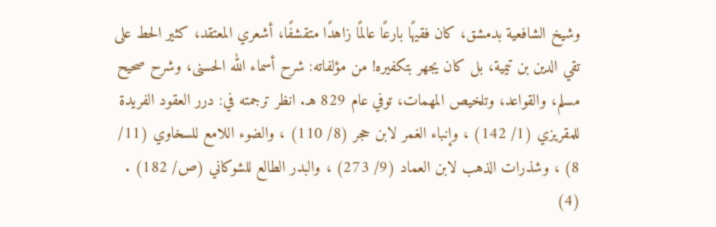وشيخ الشافعية بدمشق، كان فقيهًا بارعًا عالمًا زاهدًا متقشفًا، أشعري المعتقد، كثير الحط على تقي الدين بن تيمية، بل كان يجهر بتكفيره! من مؤلفاته: شرح أسماء الله الحسنى، وشرح صحيح مسلم، والقواعد، وتلخيص المهمات، توفي عام 829 هـ. انظر ترجمته في: درر العقود الفريدة للمقريزي (1/ 142) ، وإنباء الغمر لابن حجر (8/ 110) ، والضوء اللامع للسخاوي (11/ 8) ، وشذرات الذهب لابن العماد (9/ 273) ، والبدر الطالع للشوكاني (ص/ 182) .
(4)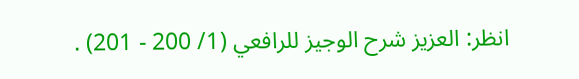انظر: العزيز شرح الوجيز للرافعي (1/ 200 - 201) .